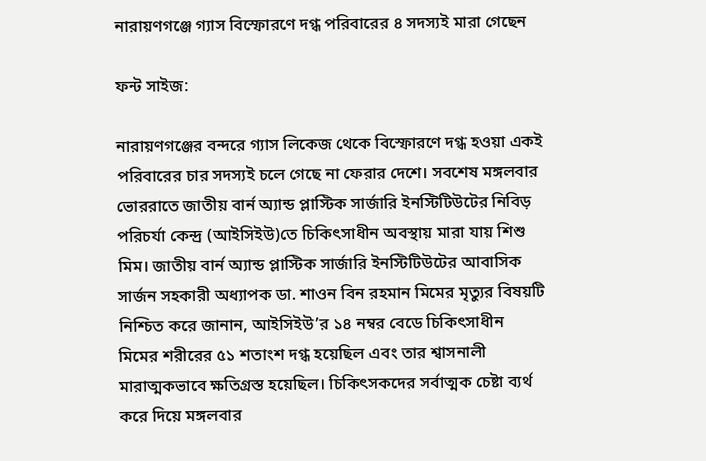নারায়ণগঞ্জে গ্যাস বিস্ফোরণে দগ্ধ পরিবারের ৪ সদস্যই মারা গেছেন

ফন্ট সাইজ:

নারায়ণগঞ্জের বন্দরে গ্যাস লিকেজ থেকে বিস্ফোরণে দগ্ধ হওয়া একই পরিবারের চার সদস্যই চলে গেছে না ফেরার দেশে। সবশেষ মঙ্গলবার ভোররাতে জাতীয় বার্ন অ্যান্ড প্লাস্টিক সার্জারি ইনস্টিটিউটের নিবিড় পরিচর্যা কেন্দ্র (আইসিইউ)তে চিকিৎসাধীন অবস্থায় মারা যায় শিশু মিম। জাতীয় বার্ন অ্যান্ড প্লাস্টিক সার্জারি ইনস্টিটিউটের আবাসিক সার্জন সহকারী অধ্যাপক ডা. শাওন বিন রহমান মিমের মৃত্যুর বিষয়টি নিশ্চিত করে জানান, আইসিইউ’র ১৪ নম্বর বেডে চিকিৎসাধীন মিমের শরীরের ৫১ শতাংশ দগ্ধ হয়েছিল এবং তার শ্বাসনালী মারাত্মকভাবে ক্ষতিগ্রস্ত হয়েছিল। চিকিৎসকদের সর্বাত্মক চেষ্টা ব্যর্থ করে দিয়ে মঙ্গলবার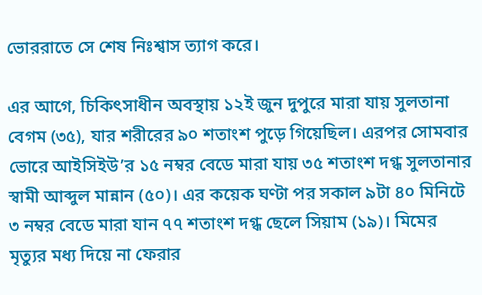ভোররাতে সে শেষ নিঃশ্বাস ত্যাগ করে।

এর আগে, চিকিৎসাধীন অবস্থায় ১২ই জুন দুপুরে মারা যায় সুলতানা বেগম (৩৫), যার শরীরের ৯০ শতাংশ পুড়ে গিয়েছিল। এরপর সোমবার ভোরে আইসিইউ’র ১৫ নম্বর বেডে মারা যায় ৩৫ শতাংশ দগ্ধ সুলতানার স্বামী আব্দুল মান্নান (৫০)। এর কয়েক ঘণ্টা পর সকাল ৯টা ৪০ মিনিটে ৩ নম্বর বেডে মারা যান ৭৭ শতাংশ দগ্ধ ছেলে সিয়াম (১৯)। মিমের মৃত্যুর মধ্য দিয়ে না ফেরার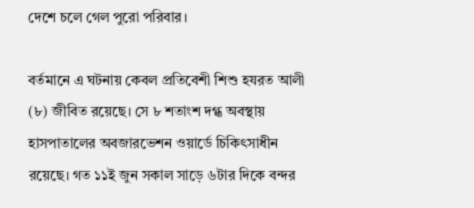দেশে চলে গেল পুরো পরিবার।

বর্তমানে এ ঘটনায় কেবল প্রতিবেশী শিশু হযরত আলী (৮) জীবিত রয়েছে। সে ৮ শতাংশ দগ্ধ অবস্থায় হাসপাতালের অবজারভেশন ওয়ার্ডে চিকিৎসাধীন রয়েছে। গত ১১ই জুন সকাল সাড়ে ৬টার দিকে বন্দর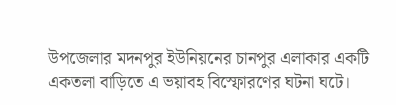উপজেলার মদনপুর ইউনিয়নের চানপুর এলাকার একটি একতলা বাড়িতে এ ভয়াবহ বিস্ফোরণের ঘটনা ঘটে।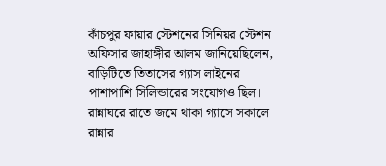কাঁচপুর ফায়ার স্টেশনের সিনিয়র স্টেশন অফিসার জাহাঙ্গীর আলম জানিয়েছিলেন, বাড়িটিতে তিতাসের গ্যাস লাইনের পাশাপাশি সিলিন্ডারের সংযোগও ছিল। রান্নাঘরে রাতে জমে থাকা গ্যাসে সকালে রান্নার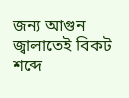জন্য আগুন জ্বালাতেই বিকট শব্দে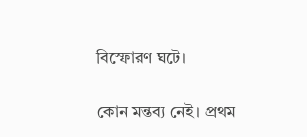বিস্ফোরণ ঘটে।

কোন মন্তব্য নেই। প্রথম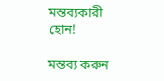মন্তব্যকারী হোন!

মন্তব্য করুন